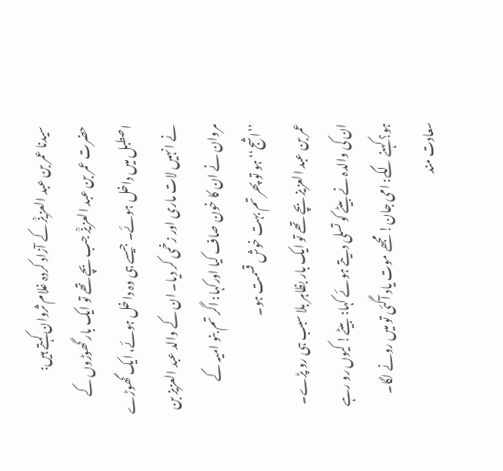سیدنا عمر بن عبد العزیزؒ کے آزاد کردہ غلام ثروان کہتے ہیں:
حضرت عمر بن عبد العزیزؒ جب بچے تھے تو ایک بار گھوڑوں کے اصطبل میں داخل ہوئے۔ جیسے ہی وہ داخل ہوئے، ایک گھوڑے نے انہیں لات ماری اور زخمی کر دیا۔ ان کے والد عبد العزیز بن مروان نے ان کا خون صاف کیا اورکہا: اگر تم بنو امیہ کے ’’اشج‘‘ ہو تو پھر تم بہت خوش قسمت ہو۔
عمر بن عبد العزیز بچے تھے تو ایک بار بظاہر بلا سبب ہی رو پڑے۔ ان کی والدہ نے بیٹے کو تسلی دیتے ہوئے کہا: بیٹے! کیوں رو رہے ہو؟ کہنے لگے: امی جان! مجھے موت یاد آگئی تو میں رونے لگا۔ سعادت مند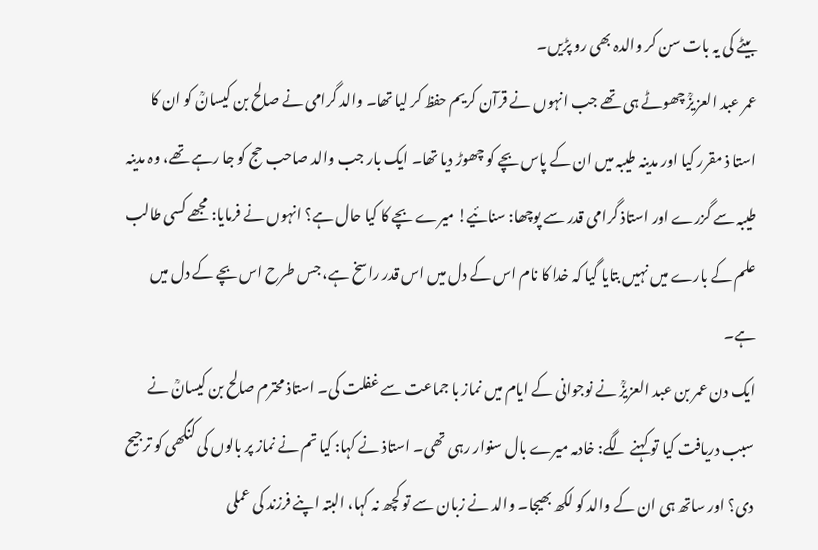بیٹے کی یہ بات سن کر والدہ بھی رو پڑیں۔
عمر عبد العزیزؒ چھوٹے ہی تھے جب انہوں نے قرآن کریم حفظ کر لیا تھا۔ والد گرامی نے صالح بن کیسانؒ کو ان کا استا ذ مقرر کیا اور مدینہ طیبہ میں ان کے پاس بچے کو چھوڑ دیا تھا۔ ایک بار جب والد صاحب حج کو جا رہے تھے، وہ مدینہ طیبہ سے گزرے اور استاذ گرامی قدر سے پوچھا: سنائیے! میرے بچے کا کیا حال ہے؟ انہوں نے فرمایا: مجھے کسی طالب علم کے بارے میں نہیں بتایا گیا کہ خدا کا نام اس کے دل میں اس قدر راسخ ہے، جس طرح اس بچے کے دل میں ہے۔
ایک دن عمر بن عبد العزیزؒ نے نوجوانی کے ایام میں نماز با جماعت سے غفلت کی۔ استاذ محترم صالح بن کیسانؒ نے سبب دریافت کیا تو کہنے لگے: خادمہ میرے بال سنوار رہی تھی۔ استاذ نے کہا: کیا تم نے نماز پر بالوں کی کنگھی کو ترجیح دی؟ اور ساتھ ہی ان کے والد کو لکھ بھیجا۔ والد نے زبان سے تو کچھ نہ کہا، البتہ اپنے فرزند کی عملی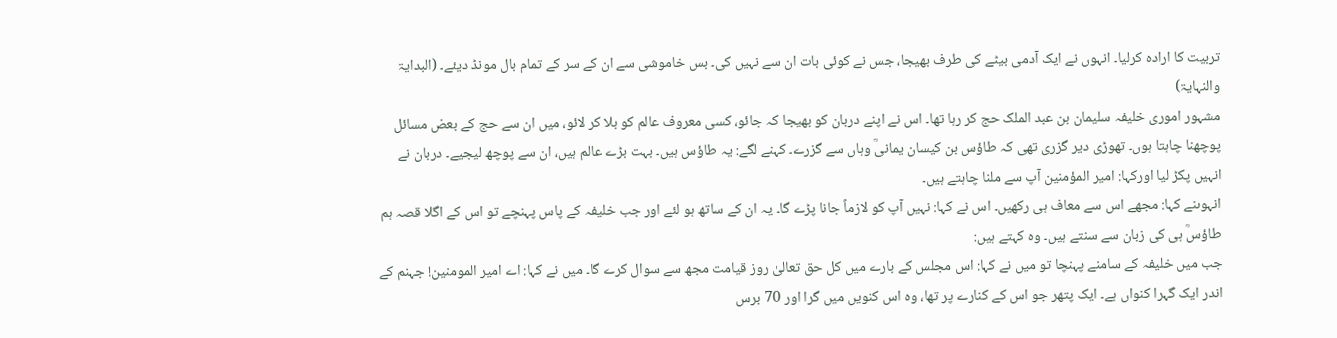تربیت کا ارادہ کرلیا۔ انہوں نے ایک آدمی بیٹے کی طرف بھیجا، جس نے کوئی بات ان سے نہیں کی۔ بس خاموشی سے ان کے سر کے تمام بال مونڈ دیئے۔ (البدایۃ والنہایۃ)
مشہور اموری خلیفہ سلیمان بن عبد الملک حج کر رہا تھا۔ اس نے اپنے دربان کو بھیجا کہ جائو، کسی معروف عالم کو بلا کر لائو، میں ان سے حج کے بعض مسائل پوچھنا چاہتا ہوں۔ تھوڑی دیر گزری تھی کہ طاؤس بن کیسان یمانیؒ وہاں سے گزرے۔ کہنے لگے: یہ طاؤس ہیں۔ بہت بڑے عالم ہیں، ان سے پوچھ لیجیے۔ دربان نے انہیں پکڑ لیا اورکہا: امیر المؤمنین آپ سے ملنا چاہتے ہیں۔
انہوںنے کہا: مجھے اس سے معاف ہی رکھیں۔ اس نے کہا: نہیں آپ کو لازماً جانا پڑے گا۔ یہ ان کے ساتھ ہو لئے اور جب خلیفہ کے پاس پہنچے تو اس کے اگلا قصہ ہم طاؤسؒ ہی کی زبان سے سنتے ہیں۔ وہ کہتے ہیں:
جب میں خلیفہ کے سامنے پہنچا تو میں نے کہا: اس مجلس کے بارے میں کل حق تعالیٰ روز قیامت مجھ سے سوال کرے گا۔ میں نے کہا: اے امیر المومنین! جہنم کے اندر ایک گہرا کنواں ہے۔ ایک پتھر جو اس کے کنارے پر تھا، وہ اس کنویں میں گرا اور 70 برس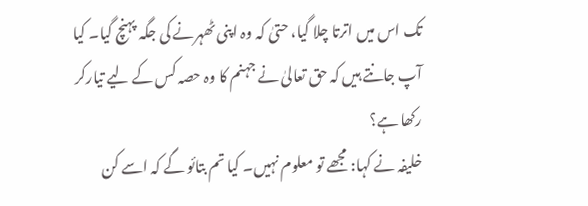تک اس میں اترتا چلا گیا، حتیٰ کہ وہ اپنی ٹھہرنے کی جگہ پہنچ گیا۔ کیا آپ جانتے ہیں کہ حق تعالیٰ نے جہنم کا وہ حصہ کس کے لیے تیارکر رکھا ہے؟
خلیفہ نے کہا: مجھے تو معلوم نہیں۔ کیا تم بتائو گے کہ اسے کن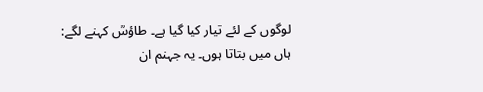لوگوں کے لئے تیار کیا گیا ہے۔ طاؤسؒ کہنے لگے: ہاں میں بتاتا ہوں۔ یہ جہنم ان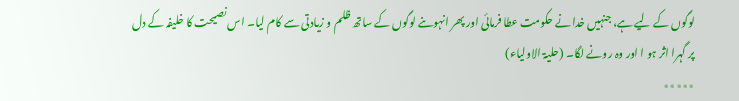لوگوں کے لیے ہے، جنہیں خدا نے حکومت عطا فرمائی اور پھر انہوںنے لوگوں کے ساتھ ظلم و زیادتی سے کام لیا۔ اس نصیحت کا خلیفہ کے دل پر گہرا اثر ہو ا اور وہ رونے لگا۔ (حلیۃ الاولیاء)
٭٭٭٭٭